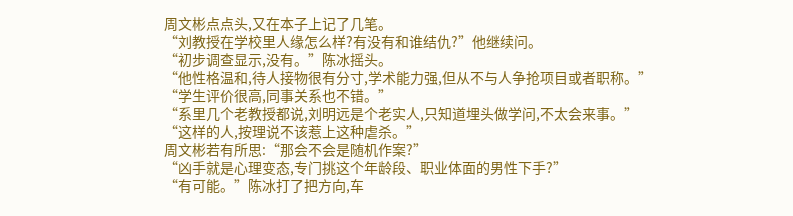周文彬点点头,又在本子上记了几笔。
“刘教授在学校里人缘怎么样?有没有和谁结仇?”他继续问。
“初步调查显示,没有。”陈冰摇头。
“他性格温和,待人接物很有分寸,学术能力强,但从不与人争抢项目或者职称。”
“学生评价很高,同事关系也不错。”
“系里几个老教授都说,刘明远是个老实人,只知道埋头做学问,不太会来事。”
“这样的人,按理说不该惹上这种虐杀。”
周文彬若有所思:“那会不会是随机作案?”
“凶手就是心理变态,专门挑这个年龄段、职业体面的男性下手?”
“有可能。”陈冰打了把方向,车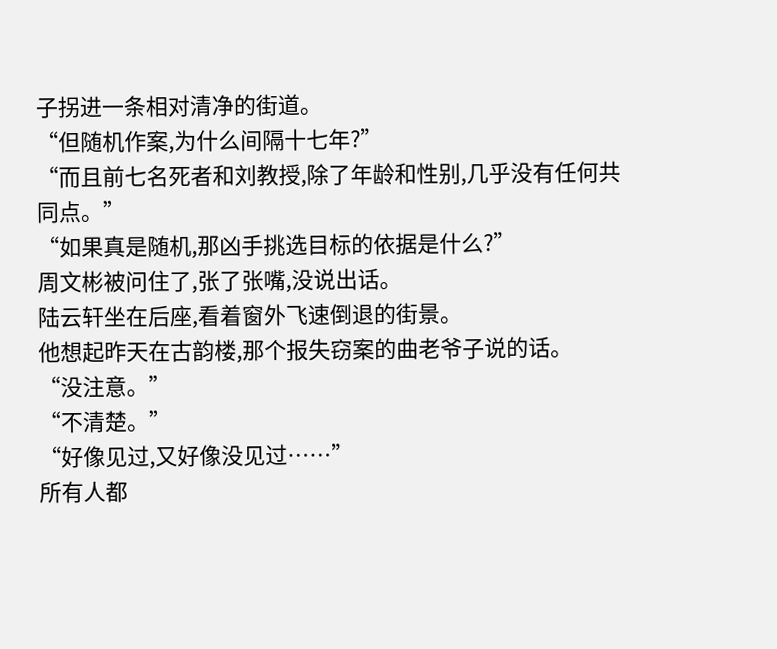子拐进一条相对清净的街道。
“但随机作案,为什么间隔十七年?”
“而且前七名死者和刘教授,除了年龄和性别,几乎没有任何共同点。”
“如果真是随机,那凶手挑选目标的依据是什么?”
周文彬被问住了,张了张嘴,没说出话。
陆云轩坐在后座,看着窗外飞速倒退的街景。
他想起昨天在古韵楼,那个报失窃案的曲老爷子说的话。
“没注意。”
“不清楚。”
“好像见过,又好像没见过……”
所有人都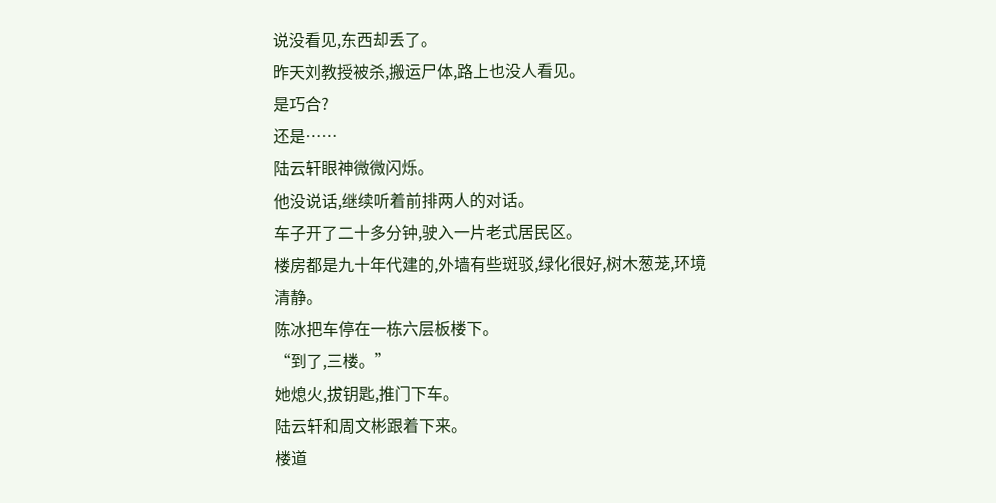说没看见,东西却丢了。
昨天刘教授被杀,搬运尸体,路上也没人看见。
是巧合?
还是……
陆云轩眼神微微闪烁。
他没说话,继续听着前排两人的对话。
车子开了二十多分钟,驶入一片老式居民区。
楼房都是九十年代建的,外墙有些斑驳,绿化很好,树木葱茏,环境清静。
陈冰把车停在一栋六层板楼下。
“到了,三楼。”
她熄火,拔钥匙,推门下车。
陆云轩和周文彬跟着下来。
楼道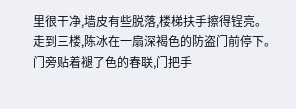里很干净,墙皮有些脱落,楼梯扶手擦得锃亮。
走到三楼,陈冰在一扇深褐色的防盗门前停下。
门旁贴着褪了色的春联,门把手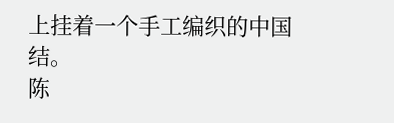上挂着一个手工编织的中国结。
陈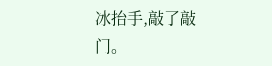冰抬手,敲了敲门。